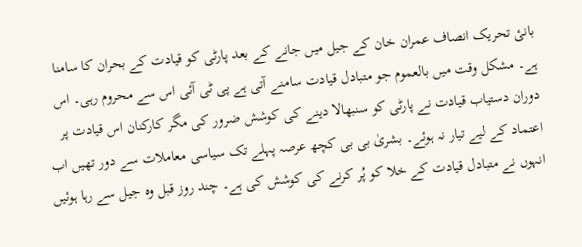بانیٔ تحریک انصاف عمران خان کے جیل میں جانے کے بعد پارٹی کو قیادت کے بحران کا سامنا ہے۔ مشکل وقت میں بالعموم جو متبادل قیادت سامنے آتی ہے پی ٹی آئی اس سے محروم رہی۔ اس دوران دستیاب قیادت نے پارٹی کو سنبھالا دینے کی کوشش ضرور کی مگر کارکنان اس قیادت پر اعتماد کے لیے تیار نہ ہوئے۔ بشریٰ بی بی کچھ عرصہ پہلے تک سیاسی معاملات سے دور تھیں اب انہوں نے متبادل قیادت کے خلا کو پُر کرنے کی کوشش کی ہے۔ چند روز قبل وہ جیل سے رہا ہوئیں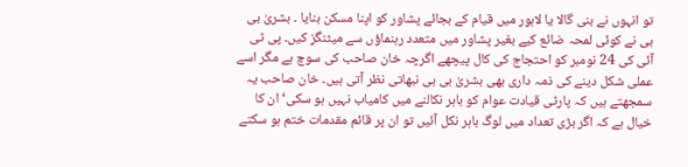تو انہوں نے بنی گالا یا لاہور میں قیام کے بجائے پشاور کو اپنا مسکن بنایا ۔ بشریٰ بی بی نے کوئی لمحہ ضائع کیے بغیر پشاور میں متعدد رہنماؤں سے میٹنگز کیں۔ پی ٹی آئی کی 24 نومبر کو احتجاج کی کال پیچھے اگرچہ خان صاحب کی سوچ ہے مگر اسے عملی شکل دینے کی ذمہ داری بھی بشریٰ بی بی نبھاتی نظر آتی ہیں۔ خان صاحب یہ سمجھتے ہیں کہ پارٹی قیادت عوام کو باہر نکالنے میں کامیاب نہیں ہو سکی‘ ان کا خیال ہے کہ اگر بڑی تعداد میں لوگ باہر نکل آئیں تو ان پر قائم مقدمات ختم ہو سکتے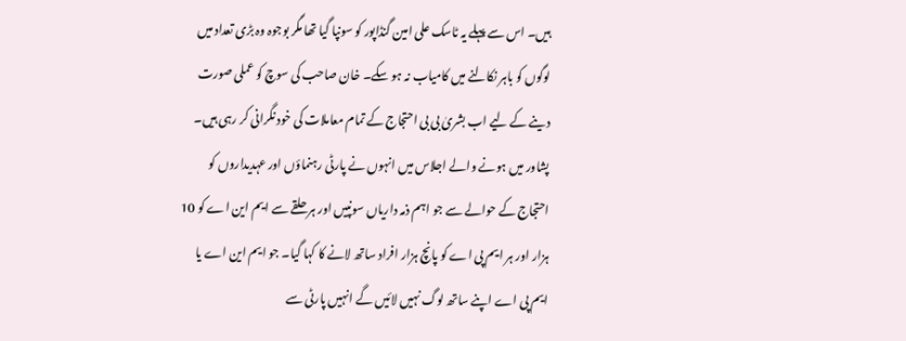ہیں۔ اس سے پہلے یہ ٹاسک علی امین گنڈاپور کو سونپا گیا تھا مگر بوجوہ وہ بڑی تعداد میں لوگوں کو باہر نکالنے میں کامیاب نہ ہو سکے۔ خان صاحب کی سوچ کو عملی صورت دینے کے لیے اب بشریٰ بی بی احتجاج کے تمام معاملات کی خود نگرانی کر رہی ہیں۔ پشاور میں ہونے والے اجلاس میں انہوں نے پارٹی رہنماؤں اور عہدیداروں کو احتجاج کے حوالے سے جو اہم ذمہ داریاں سونپیں اور ہر حلقے سے ایم این اے کو 10 ہزار اور ہر ایم پی اے کو پانچ ہزار افراد ساتھ لانے کا کہا گیا۔ جو ایم این اے یا ایم پی اے اپنے ساتھ لوگ نہیں لائیں گے انہیں پارٹی سے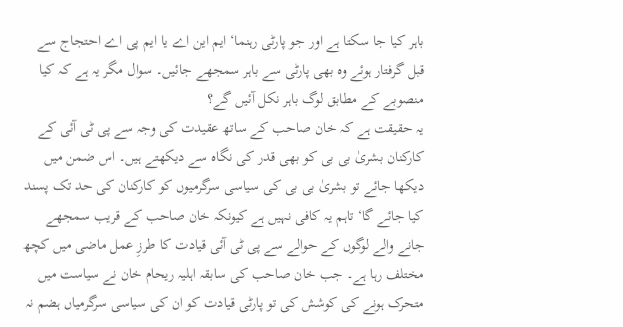باہر کیا جا سکتا ہے اور جو پارٹی رہنما‘ ایم این اے یا ایم پی اے احتجاج سے قبل گرفتار ہوئے وہ بھی پارٹی سے باہر سمجھے جائیں۔ سوال مگر یہ ہے کہ کیا منصوبے کے مطابق لوگ باہر نکل آئیں گے؟
یہ حقیقت ہے کہ خان صاحب کے ساتھ عقیدت کی وجہ سے پی ٹی آئی کے کارکنان بشریٰ بی بی کو بھی قدر کی نگاہ سے دیکھتے ہیں۔ اس ضمن میں دیکھا جائے تو بشریٰ بی بی کی سیاسی سرگرمیوں کو کارکنان کی حد تک پسند کیا جائے گا‘ تاہم یہ کافی نہیں ہے کیونکہ خان صاحب کے قریب سمجھے جانے والے لوگوں کے حوالے سے پی ٹی آئی قیادت کا طرزِ عمل ماضی میں کچھ مختلف رہا ہے۔ جب خان صاحب کی سابقہ اہلیہ ریحام خان نے سیاست میں متحرک ہونے کی کوشش کی تو پارٹی قیادت کو ان کی سیاسی سرگرمیاں ہضم نہ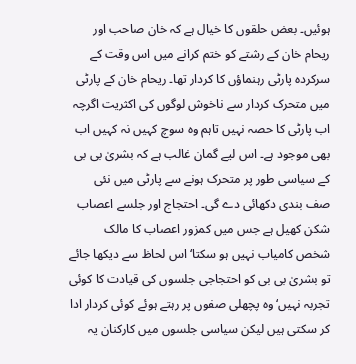ہوئیں۔ بعض حلقوں کا خیال ہے کہ خان صاحب اور ریحام خان کے رشتے کو ختم کرانے میں اس وقت کے سرکردہ پارٹی رہنماؤں کا کردار تھا۔ ریحام خان کے پارٹی میں متحرک کردار سے ناخوش لوگوں کی اکثریت اگرچہ اب پارٹی کا حصہ نہیں تاہم وہ سوچ کہیں نہ کہیں اب بھی موجود ہے۔ اس لیے گمان غالب ہے کہ بشریٰ بی بی کے سیاسی طور پر متحرک ہونے سے پارٹی میں نئی صف بندی دکھائی دے گی۔ احتجاج اور جلسے اعصاب شکن کھیل ہے جس میں کمزور اعصاب کا مالک شخص کامیاب نہیں ہو سکتا‘ اس لحاظ سے دیکھا جائے تو بشریٰ بی بی کو احتجاجی جلسوں کی قیادت کا کوئی تجربہ نہیں‘ وہ پچھلی صفوں پر رہتے ہوئے کوئی کردار ادا کر سکتی ہیں لیکن سیاسی جلسوں میں کارکنان یہ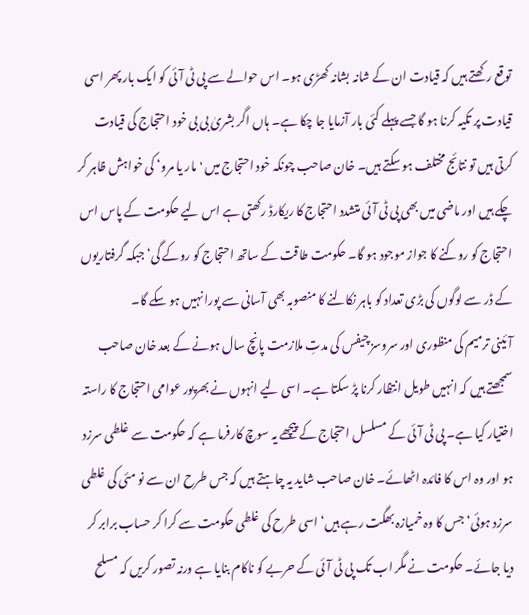توقع رکھتے ہیں کہ قیادت ان کے شانہ بشانہ کھڑی ہو۔ اس حوالے سے پی ٹی آئی کو ایک بار پھر اسی قیادت پر تکیہ کرنا ہو گا جسے پہلے کئی بار آزمایا جا چکا ہے۔ ہاں اگر بشریٰ بی بی خود احتجاج کی قیادت کرتی ہیں تو نتائج مختلف ہو سکتے ہیں۔ خان صاحب چونکہ خود احتجاج میں 'مار یا مرو‘ کی خواہش ظاہر کر چکے ہیں اور ماضی میں بھی پی ٹی آئی متشدد احتجاج کا ریکارڈ رکھتی ہے اس لیے حکومت کے پاس اس احتجاج کو روکنے کا جواز موجود ہو گا۔ حکومت طاقت کے ساتھ احتجاج کو روکے گی‘ جبکہ گرفتاریوں کے ڈر سے لوگوں کی بڑی تعداد کو باہر نکالنے کا منصوبہ بھی آسانی سے پورا نہیں ہو سکے گا۔
آئینی ترمیم کی منظوری اور سروسز چیفس کی مدتِ ملازمت پانچ سال ہونے کے بعد خان صاحب سمجھتے ہیں کہ انہیں طویل انتظار کرنا پڑ سکتا ہے۔ اسی لیے انہوں نے بھرپور عوامی احتجاج کا راستہ اختیار کیا ہے۔ پی ٹی آئی کے مسلسل احتجاج کے پیچھے یہ سوچ کارفرما ہے کہ حکومت سے غلطی سرزد ہو اور وہ اس کا فائدہ اٹھائے۔ خان صاحب شاید یہ چاہتے ہیں کہ جس طرح ان سے نو مئی کی غلطی سرزد ہوئی‘ جس کا وہ خمیازہ بھگت رہے ہیں‘ اسی طرح کی غلطی حکومت سے کرا کر حساب برابر کر دیا جائے۔ حکومت نے مگر اب تک پی ٹی آئی کے حربے کو ناکام بنایا ہے ورنہ تصور کریں کہ مسلح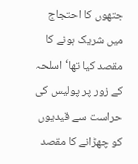جتھوں کا احتجاج میں شریک ہونے کا مقصد کیا تھا‘ اسلحہ کے زور پر پولیس کی حراست سے قیدیوں کو چھڑانے کا مقصد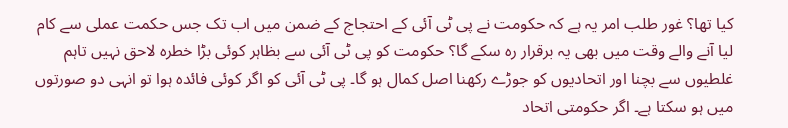کیا تھا؟ غور طلب امر یہ ہے کہ حکومت نے پی ٹی آئی کے احتجاج کے ضمن میں اب تک جس حکمت عملی سے کام لیا آنے والے وقت میں بھی یہ برقرار رہ سکے گا؟ حکومت کو پی ٹی آئی سے بظاہر کوئی بڑا خطرہ لاحق نہیں تاہم غلطیوں سے بچنا اور اتحادیوں کو جوڑے رکھنا اصل کمال ہو گا۔ پی ٹی آئی کو اگر کوئی فائدہ ہوا تو انہی دو صورتوں میں ہو سکتا ہے۔ اگر حکومتی اتحاد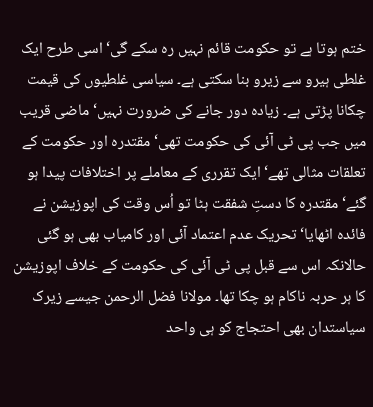ختم ہوتا ہے تو حکومت قائم نہیں رہ سکے گی‘ اسی طرح ایک غلطی ہیرو سے زیرو بنا سکتی ہے۔ سیاسی غلطیوں کی قیمت چکانا پڑتی ہے۔ زیادہ دور جانے کی ضرورت نہیں‘ ماضی قریب میں جب پی ٹی آئی کی حکومت تھی‘ مقتدرہ اور حکومت کے تعلقات مثالی تھے‘ ایک تقرری کے معاملے پر اختلافات پیدا ہو گئے‘ مقتدرہ کا دستِ شفقت ہٹا تو اُس وقت کی اپوزیشن نے فائدہ اٹھایا‘ تحریک عدم اعتماد آئی اور کامیاب بھی ہو گئی حالانکہ اس سے قبل پی ٹی آئی کی حکومت کے خلاف اپوزیشن کا ہر حربہ ناکام ہو چکا تھا۔ مولانا فضل الرحمن جیسے زیرک سیاستدان بھی احتجاج کو ہی واحد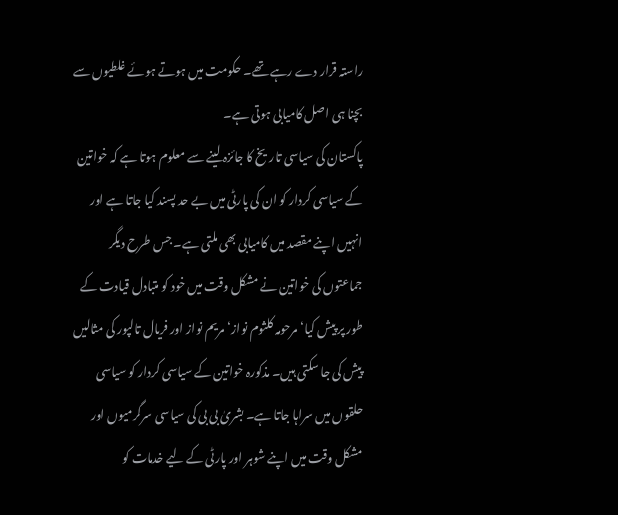راستہ قرار دے رہے تھے۔ حکومت میں ہوتے ہوئے غلطیوں سے بچنا ہی اصل کامیابی ہوتی ہے۔
پاکستان کی سیاسی تاریخ کا جائزہ لینے سے معلوم ہوتا ہے کہ خواتین کے سیاسی کردار کو ان کی پارٹی میں بے حد پسند کیا جاتا ہے اور انہیں اپنے مقصد میں کامیابی بھی ملتی ہے۔ جس طرح دیگر جماعتوں کی خواتین نے مشکل وقت میں خود کو متبادل قیادت کے طور پر پیش کیا‘ مرحومہ کلثوم نواز‘ مریم نواز اور فریال تالپور کی مثالیں پیش کی جا سکتی ہیں۔ مذکورہ خواتین کے سیاسی کردار کو سیاسی حلقوں میں سراہا جاتا ہے۔ بشریٰ بی بی کی سیاسی سرگرمیوں اور مشکل وقت میں اپنے شوہر اور پارٹی کے لیے خدمات کو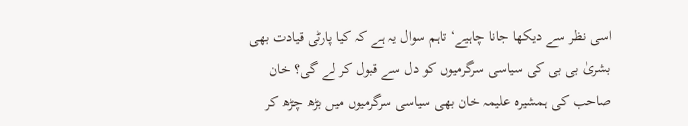اسی نظر سے دیکھا جانا چاہیے‘ تاہم سوال یہ ہے کہ کیا پارٹی قیادت بھی بشریٰ بی بی کی سیاسی سرگرمیوں کو دل سے قبول کر لے گی؟ خان صاحب کی ہمشیرہ علیمہ خان بھی سیاسی سرگرمیوں میں بڑھ چڑھ کر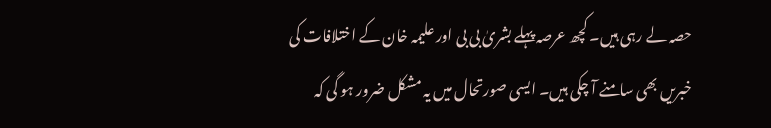حصہ لے رہی ہیں۔ کچھ عرصہ پہلے بشریٰ بی بی اور علیمہ خان کے اختلافات کی خبریں بھی سامنے آ چکی ہیں۔ ایسی صورتحال میں یہ مشکل ضرور ہو گی کہ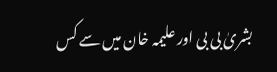بشریٰ بی بی اور علیمہ خان میں سے کس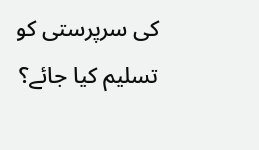کی سرپرستی کو تسلیم کیا جائے؟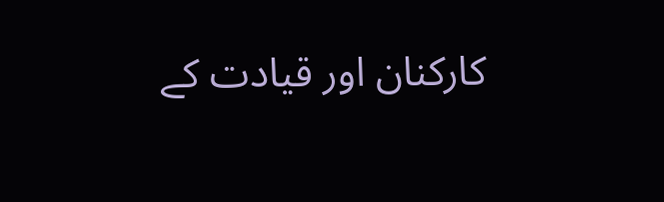کارکنان اور قیادت کے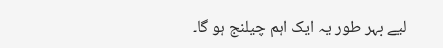لیے بہر طور یہ ایک اہم چیلنج ہو گا۔